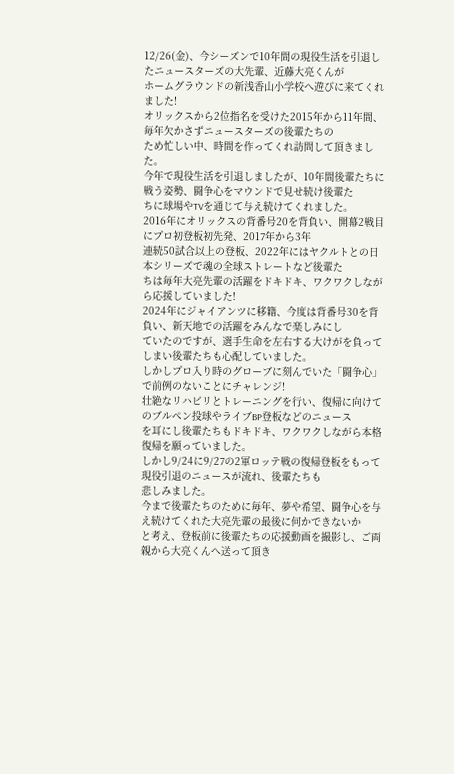12/26(金)、今シーズンで10年間の現役生活を引退したニュースターズの大先輩、近藤大亮くんが
ホームグラウンドの新浅香山小学校へ遊びに来てくれました!
オリックスから2位指名を受けた2015年から11年間、毎年欠かさずニュースターズの後輩たちの
ため忙しい中、時間を作ってくれ訪問して頂きました。
今年で現役生活を引退しましたが、10年間後輩たちに戦う姿勢、闘争心をマウンドで見せ続け後輩た
ちに球場やTVを通じて与え続けてくれました。
2016年にオリックスの背番号20を背負い、開幕2戦目にプロ初登板初先発、2017年から3年
連続50試合以上の登板、2022年にはヤクルトとの日本シリーズで魂の全球ストレートなど後輩た
ちは毎年大亮先輩の活躍をドキドキ、ワクワクしながら応援していました!
2024年にジャイアンツに移籍、今度は背番号30を背負い、新天地での活躍をみんなで楽しみにし
ていたのですが、選手生命を左右する大けがを負ってしまい後輩たちも心配していました。
しかしプロ入り時のグローブに刻んでいた「闘争心」で前例のないことにチャレンジ!
壮絶なリハビリとトレーニングを行い、復帰に向けてのブルペン投球やライブBP登板などのニュース
を耳にし後輩たちもドキドキ、ワクワクしながら本格復帰を願っていました。
しかし9/24に9/27の2軍ロッテ戦の復帰登板をもって現役引退のニュースが流れ、後輩たちも
悲しみました。
今まで後輩たちのために毎年、夢や希望、闘争心を与え続けてくれた大亮先輩の最後に何かできないか
と考え、登板前に後輩たちの応援動画を撮影し、ご両親から大亮くんへ送って頂き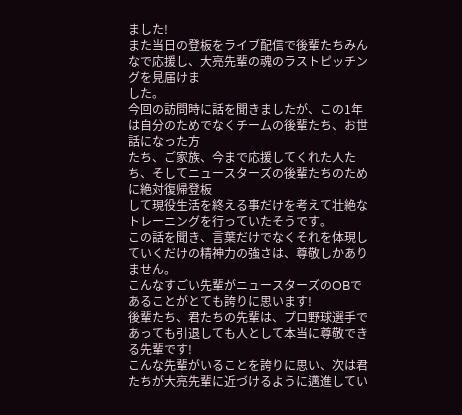ました!
また当日の登板をライブ配信で後輩たちみんなで応援し、大亮先輩の魂のラストピッチングを見届けま
した。
今回の訪問時に話を聞きましたが、この1年は自分のためでなくチームの後輩たち、お世話になった方
たち、ご家族、今まで応援してくれた人たち、そしてニュースターズの後輩たちのために絶対復帰登板
して現役生活を終える事だけを考えて壮絶なトレーニングを行っていたそうです。
この話を聞き、言葉だけでなくそれを体現していくだけの精神力の強さは、尊敬しかありません。
こんなすごい先輩がニュースターズのOBであることがとても誇りに思います!
後輩たち、君たちの先輩は、プロ野球選手であっても引退しても人として本当に尊敬できる先輩です!
こんな先輩がいることを誇りに思い、次は君たちが大亮先輩に近づけるように邁進してい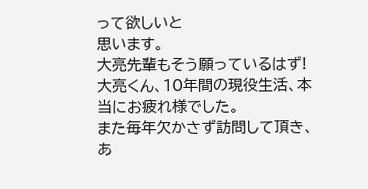って欲しいと
思います。
大亮先輩もそう願っているはず!
大亮くん、10年間の現役生活、本当にお疲れ様でした。
また毎年欠かさず訪問して頂き、あ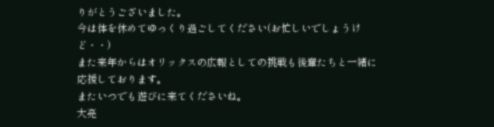りがとうございました。
今は体を休めてゆっくり過ごしてください(お忙しいでしょうけど・・)
また来年からはオリックスの広報としての挑戦も後輩たちと一緒に応援しております。
またいつでも遊びに来てくださいね。
大亮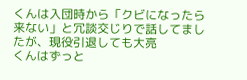くんは入団時から「クビになったら来ない」と冗談交じりで話してましたが、現役引退しても大亮
くんはずっと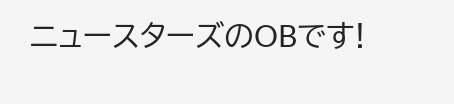ニュースターズのOBです!